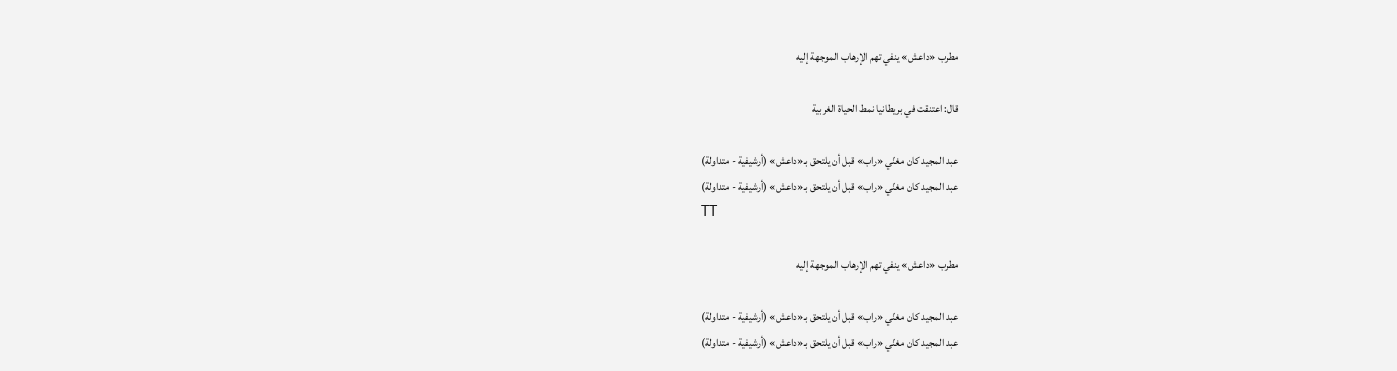مطرب «داعش» ينفي تهم الإرهاب الموجهة إليه

قال: اعتنقت في بريطانيا نمط الحياة الغربية

عبد المجيد كان مغنّي «راب» قبل أن يلتحق بـ«داعش» (أرشيفية - متداولة)
عبد المجيد كان مغنّي «راب» قبل أن يلتحق بـ«داعش» (أرشيفية - متداولة)
TT

مطرب «داعش» ينفي تهم الإرهاب الموجهة إليه

عبد المجيد كان مغنّي «راب» قبل أن يلتحق بـ«داعش» (أرشيفية - متداولة)
عبد المجيد كان مغنّي «راب» قبل أن يلتحق بـ«داعش» (أرشيفية - متداولة)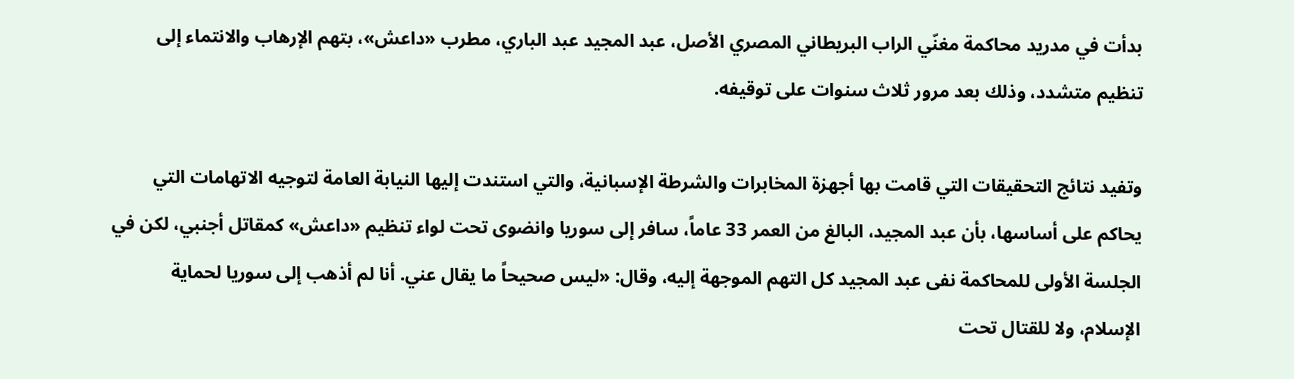بدأت في مدريد محاكمة مغنّي الراب البريطاني المصري الأصل، عبد المجيد عبد الباري، مطرب «داعش»، بتهم الإرهاب والانتماء إلى تنظيم متشدد، وذلك بعد مرور ثلاث سنوات على توقيفه.

وتفيد نتائج التحقيقات التي قامت بها أجهزة المخابرات والشرطة الإسبانية، والتي استندت إليها النيابة العامة لتوجيه الاتهامات التي يحاكم على أساسها، بأن عبد المجيد، البالغ من العمر 33 عاماً، سافر إلى سوريا وانضوى تحت لواء تنظيم «داعش» كمقاتل أجنبي، لكن في الجلسة الأولى للمحاكمة نفى عبد المجيد كل التهم الموجهة إليه، وقال: «ليس صحيحاً ما يقال عني. أنا لم أذهب إلى سوريا لحماية الإسلام، ولا للقتال تحت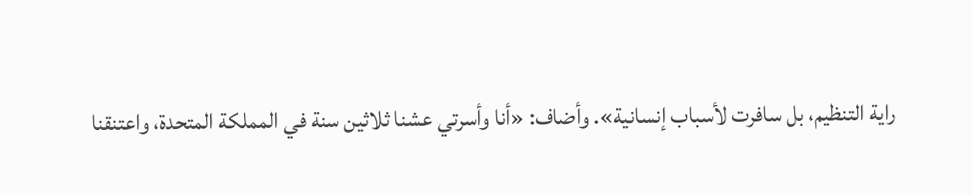راية التنظيم، بل سافرت لأسباب إنسانية». وأضاف: «أنا وأسرتي عشنا ثلاثين سنة في المملكة المتحدة، واعتنقنا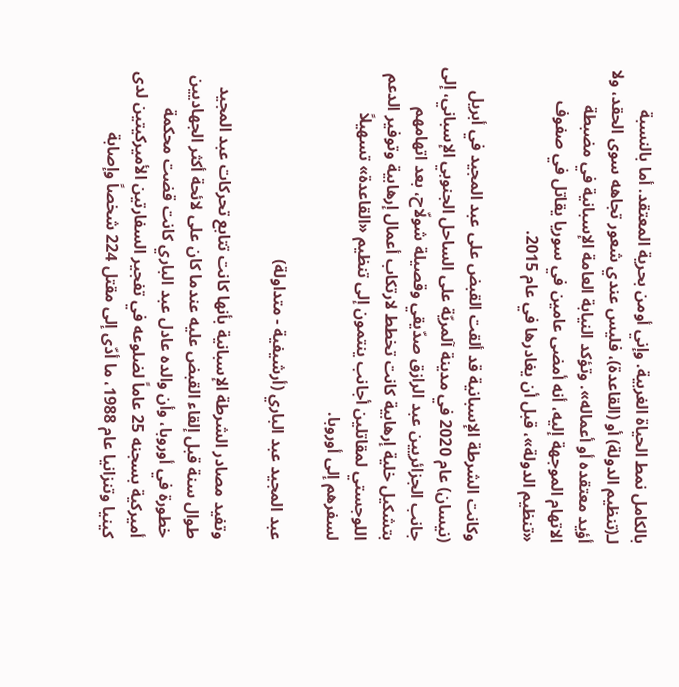بالكامل نمط الحياة الغربية. وإني أومن بحرية المعتقد. أما بالنسبة لـ(تنظيم الدولة) أو (القاعدة)، فليس عندي شعور تجاهه سوى الحقد، ولا أؤيد معتقده أو أعماله». وتؤكد النيابة العامة الإسبانية في مضبطة الاتهام الموجهة إليه، أنه أمضى عامين في سوريا يقاتل في صفوف «تنظيم الدولة»، قبل أن يغادرها في عام 2015.

وكانت الشرطة الإسبانية قد ألقت القبض على عبد المجيد في أبريل (نيسان) عام 2020 في مدينة آلمريّة على الساحل الجنوبي الإسباني، إلى جانب الجزائريين عبد الرازق صدّيقي وقصيلة شولّاح، بعد اتهامهم بتشكيل خلية إرهابية كانت تخطط لارتكاب أعمال إرهابية وتوفير الدعم اللوجستي لمقاتلين أجانب ينتمون إلى تنظيم «القاعدة» تسهيلاً لسفرهم إلى أوروبا.

عبد المجيد عبد الباري (أرشيفية - متداولة)

وتفيد مصادر الشرطة الإسبانية بأنها كانت تتابع تحركات عبد المجيد طوال سنة قبل إلقاء القبض عليه عندما كان على لائحة أكثر الجهاديين خطورة في أوروبا، وأن والده عادل عبد الباري كانت قضت محكمة أميركية بسجنه 25 عاماً لضلوعه في تفجير السفارتين الأميركيتين لدى كينيا وتنزانيا عام 1988، ما أدّى إلى مقتل 224 شخصاً وإصابة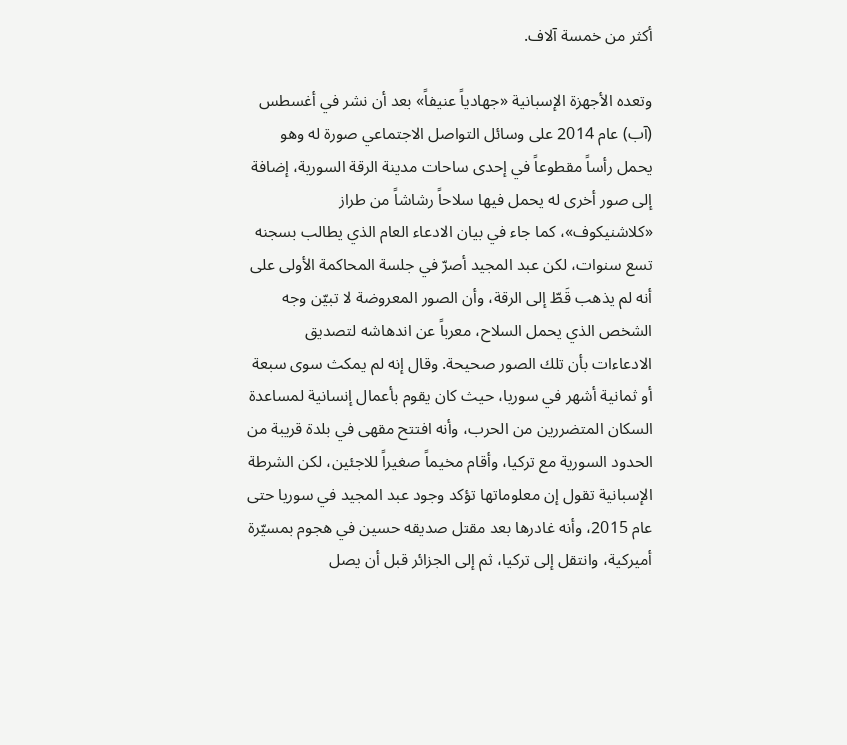أكثر من خمسة آلاف.

وتعده الأجهزة الإسبانية «جهادياً عنيفاً» بعد أن نشر في أغسطس (آب) عام 2014 على وسائل التواصل الاجتماعي صورة له وهو يحمل رأساً مقطوعاً في إحدى ساحات مدينة الرقة السورية، إضافة إلى صور أخرى له يحمل فيها سلاحاً رشاشاً من طراز «كلاشنيكوف»، كما جاء في بيان الادعاء العام الذي يطالب بسجنه تسع سنوات، لكن عبد المجيد أصرّ في جلسة المحاكمة الأولى على أنه لم يذهب قَطّ إلى الرقة، وأن الصور المعروضة لا تبيّن وجه الشخص الذي يحمل السلاح، معرباً عن اندهاشه لتصديق الادعاءات بأن تلك الصور صحيحة. وقال إنه لم يمكث سوى سبعة أو ثمانية أشهر في سوريا، حيث كان يقوم بأعمال إنسانية لمساعدة السكان المتضررين من الحرب، وأنه افتتح مقهى في بلدة قريبة من الحدود السورية مع تركيا، وأقام مخيماً صغيراً للاجئين، لكن الشرطة الإسبانية تقول إن معلوماتها تؤكد وجود عبد المجيد في سوريا حتى عام 2015، وأنه غادرها بعد مقتل صديقه حسين في هجوم بمسيّرة أميركية، وانتقل إلى تركيا، ثم إلى الجزائر قبل أن يصل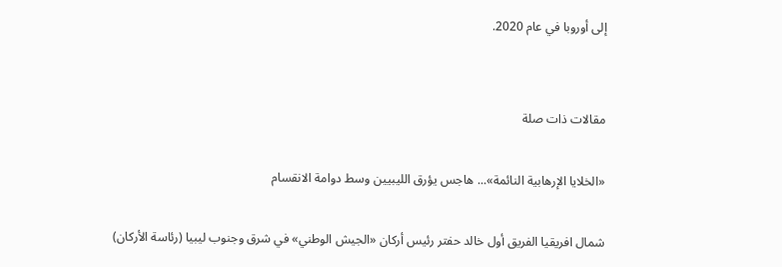إلى أوروبا في عام 2020.


مقالات ذات صلة

«الخلايا الإرهابية النائمة»... هاجس يؤرق الليبيين وسط دوامة الانقسام

شمال افريقيا الفريق أول خالد حفتر رئيس أركان «الجيش الوطني» في شرق وجنوب ليبيا (رئاسة الأركان)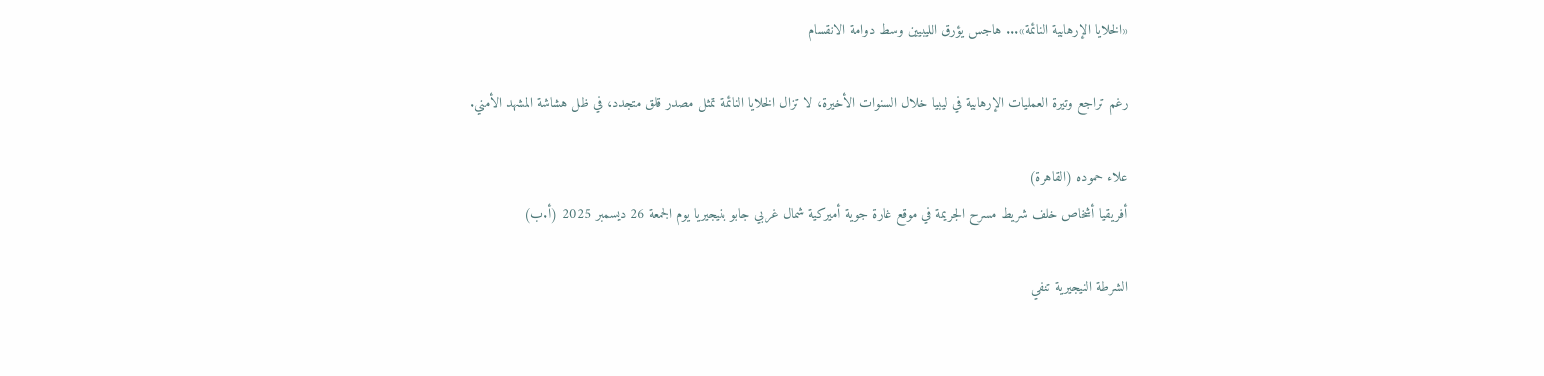«الخلايا الإرهابية النائمة»... هاجس يؤرق الليبيين وسط دوامة الانقسام

رغم تراجع وتيرة العمليات الإرهابية في ليبيا خلال السنوات الأخيرة، لا تزال الخلايا النائمة تمثل مصدر قلق متجدد، في ظل هشاشة المشهد الأمني.

علاء حموده (القاهرة)
أفريقيا أشخاص خلف شريط مسرح الجريمة في موقع غارة جوية أميركية شمال غربي جابو بنيجيريا يوم الجمعة 26 ديسمبر 2025 (أ.ب)

الشرطة النيجيرية تنفي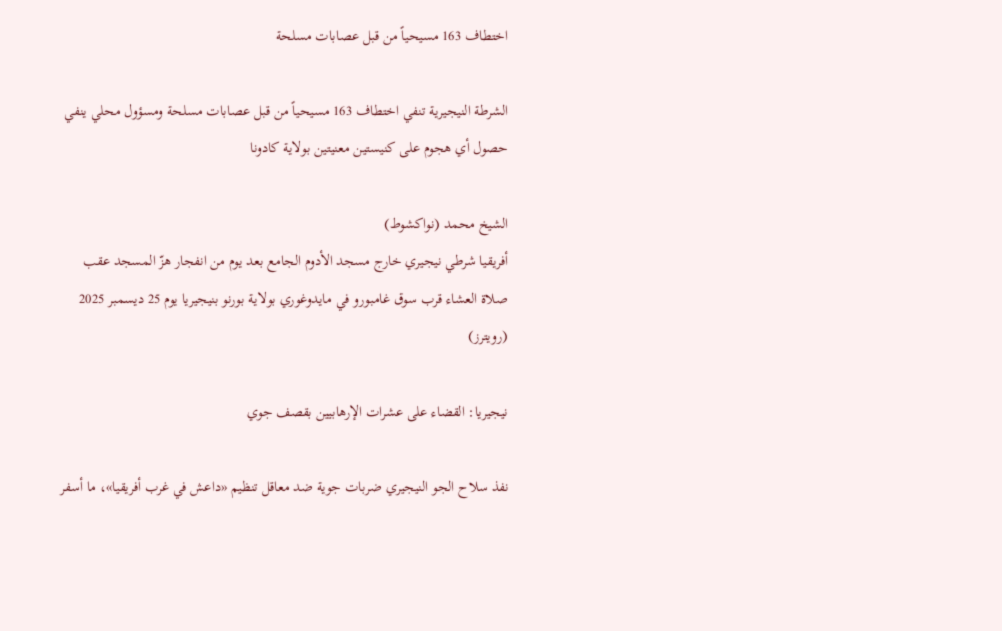اختطاف 163 مسيحياً من قبل عصابات مسلحة

الشرطة النيجيرية تنفي اختطاف 163 مسيحياً من قبل عصابات مسلحة ومسؤول محلي ينفي حصول أي هجوم على كنيستين معنيتين بولاية كادونا

الشيخ محمد (نواكشوط)
أفريقيا شرطي نيجيري خارج مسجد الأدوم الجامع بعد يوم من انفجار هزّ المسجد عقب صلاة العشاء قرب سوق غامبورو في مايدوغوري بولاية بورنو بنيجيريا يوم 25 ديسمبر 2025 (رويترز)

نيجيريا: القضاء على عشرات الإرهابيين بقصف جوي

نفذ سلاح الجو النيجيري ضربات جوية ضد معاقل تنظيم «داعش في غرب أفريقيا»، ما أسفر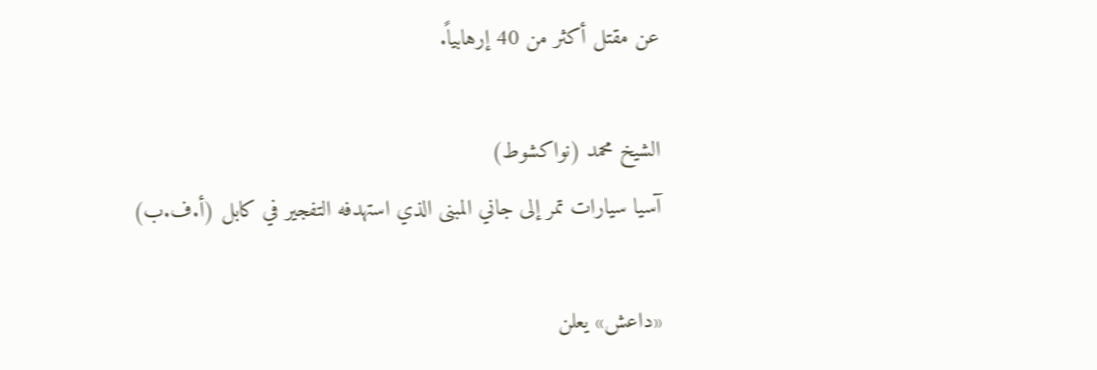عن مقتل أكثر من 40 إرهابياً.

الشيخ محمد (نواكشوط)
آسيا سيارات تمر إلى جاني المبنى الذي استهدفه التفجير في كابل (أ.ف.ب)

«داعش» يعلن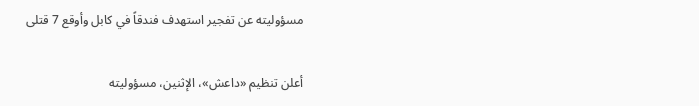مسؤوليته عن تفجير استهدف فندقاً في كابل وأوقع 7 قتلى

أعلن تنظيم «داعش»، الإثنين، مسؤوليته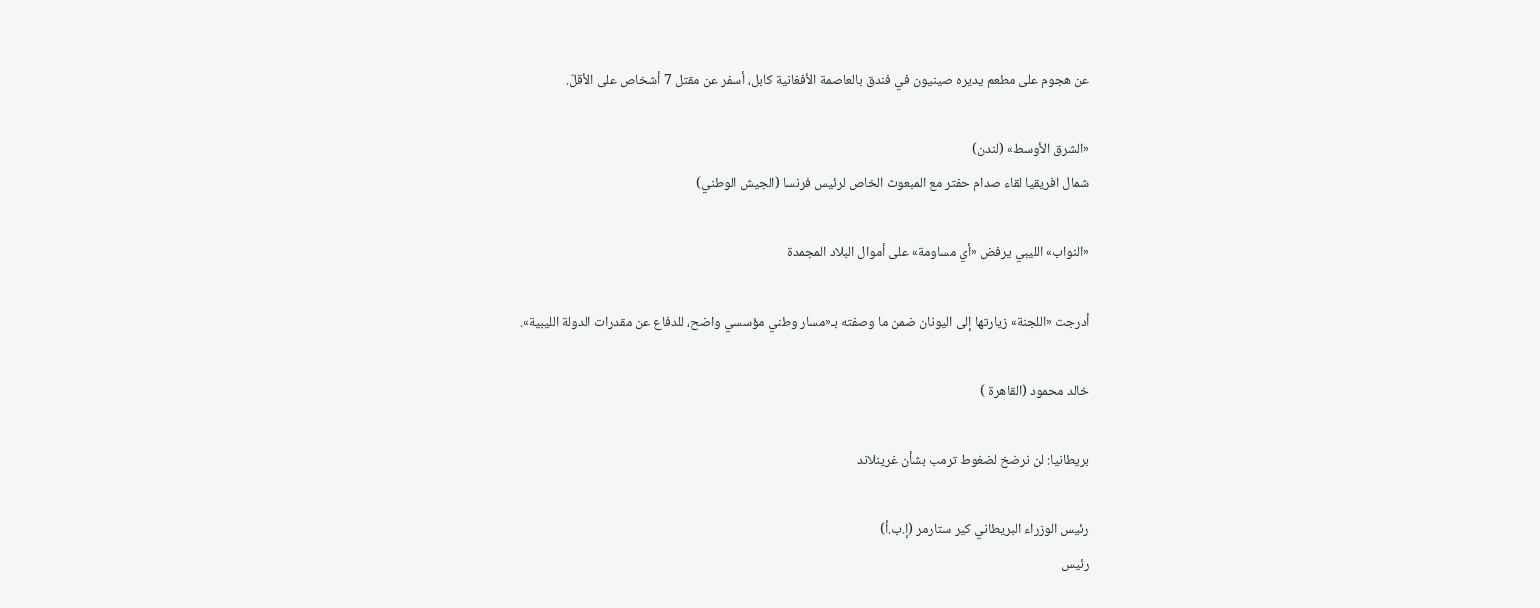عن هجوم على مطعم ‌يديره صينيون ‌في ‌فندق بالعاصمة الأفغانية ‌كابل، أسفر عن مقتل 7 أشخاص على الأقلّ.

«الشرق الأوسط» (لندن)
شمال افريقيا لقاء صدام حفتر مع المبعوث الخاص لرئيس فرنسا (الجيش الوطني)

«النواب» الليبي يرفض «أي مساومة» على أموال البلاد المجمدة

أدرجت «اللجنة» زيارتها إلى اليونان ضمن ما وصفته بـ«مسار وطني مؤسسي واضح، للدفاع عن مقدرات الدولة الليبية».

خالد محمود (القاهرة )

بريطانيا: لن نرضخ لضغوط ترمب بشأن غرينلاند

رئيس الوزراء البريطاني كير ستارمر (إ.ب.أ)
رئيس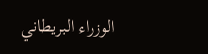الوزراء البريطاني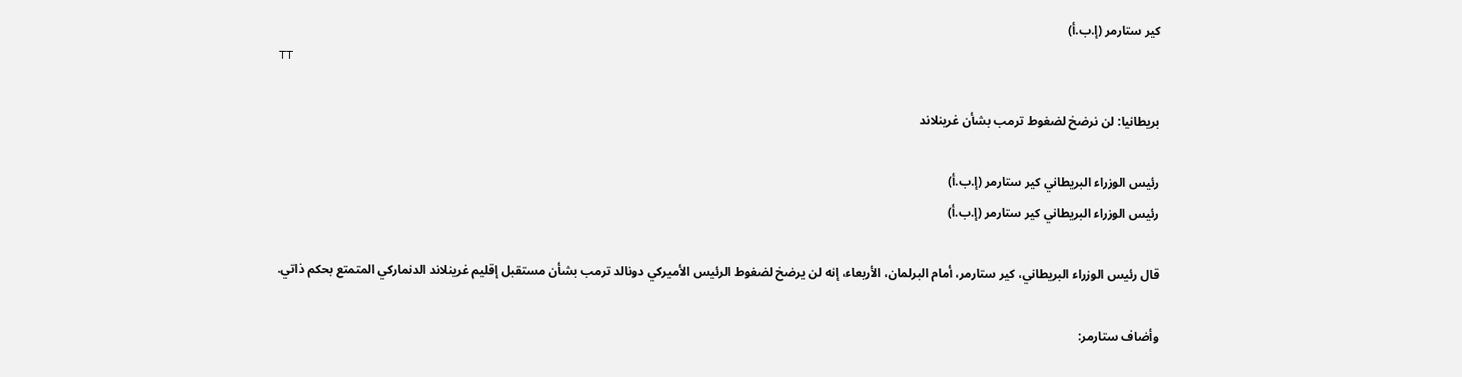كير ستارمر (إ.ب.أ)
TT

بريطانيا: لن نرضخ لضغوط ترمب بشأن غرينلاند

رئيس الوزراء البريطاني كير ستارمر (إ.ب.أ)
رئيس الوزراء البريطاني كير ستارمر (إ.ب.أ)

قال رئيس الوزراء البريطاني، كير ستارمر، أمام البرلمان، الأربعاء، إنه لن يرضخ لضغوط الرئيس الأميركي دونالد ترمب بشأن مستقبل إقليم غرينلاند الدنماركي المتمتع بحكم ذاتي.

وأضاف ستارمر: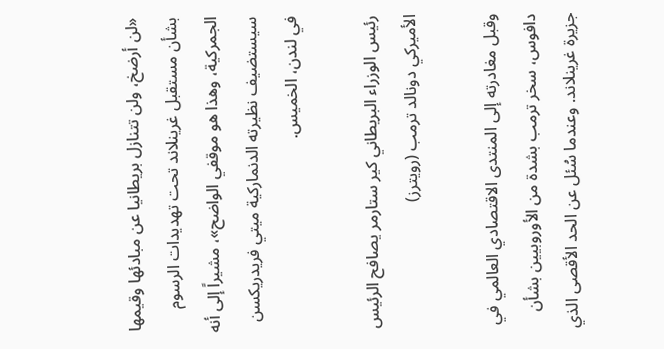«لن أرضخ، ولن تتنازل بريطانيا عن مبادئها وقيمها بشأن مستقبل غرينلاند تحت تهديدات الرسوم الجمركية، وهذا هو موقفي الواضح»، مشيراً إلى أنه سيستضيف نظيرته الدنماركية ميتي فريدريكسن في لندن، الخميس.

رئيس الوزراء البريطاني كير ستارمر يصافح الرئيس الأميركي دونالد ترمب (رويترز)

وقبل مغادرته إلى المنتدى الاقتصادي العالمي في دافوس، سخر ترمب بشدة من الأوروبيين بشأن جزيرة غرينلاند. وعندما سُئل عن الحد الأقصى الذي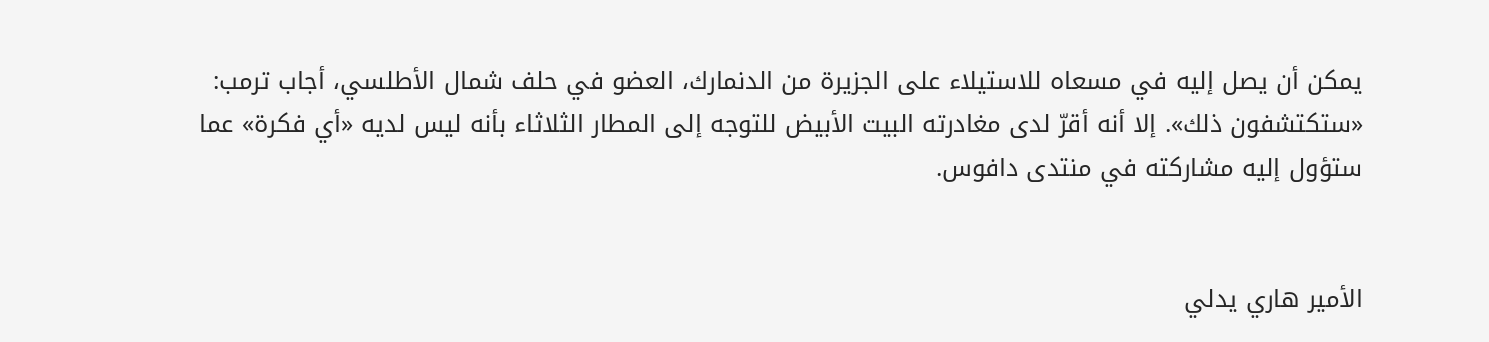يمكن أن يصل إليه في مسعاه للاستيلاء على الجزيرة من الدنمارك، العضو في حلف شمال الأطلسي، أجاب ترمب: «ستكتشفون ذلك». إلا أنه أقرّ لدى مغادرته البيت الأبيض للتوجه إلى المطار الثلاثاء بأنه ليس لديه «أي فكرة» عما ستؤول إليه مشاركته في منتدى دافوس.


الأمير هاري يدلي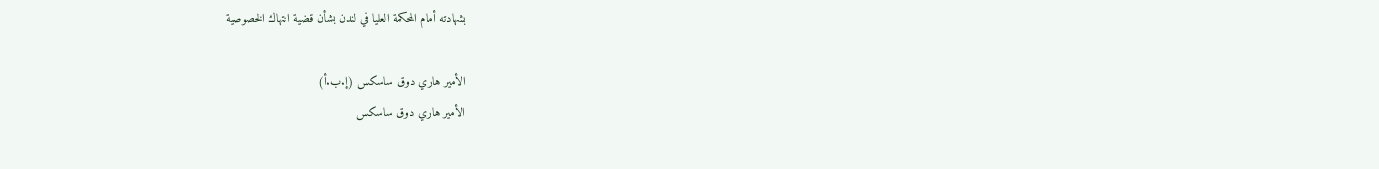بشهادته أمام المحكمة العليا في لندن بشأن قضية انتهاك الخصوصية

الأمير هاري دوق ساسكس (إ.ب.أ)
الأمير هاري دوق ساسكس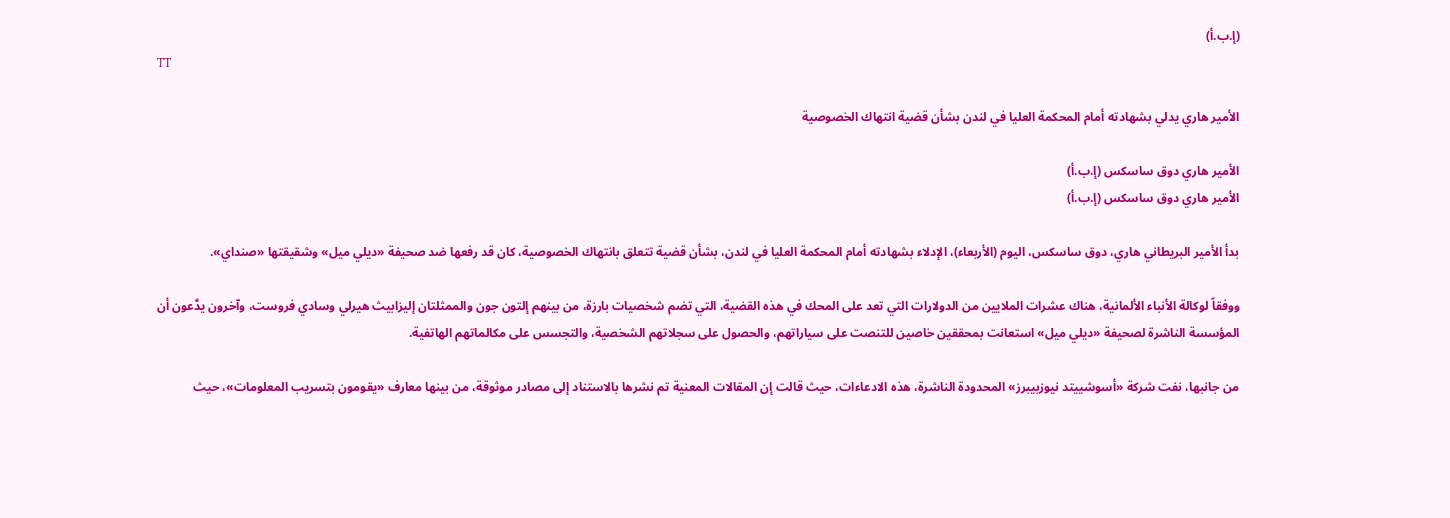(إ.ب.أ)
TT

الأمير هاري يدلي بشهادته أمام المحكمة العليا في لندن بشأن قضية انتهاك الخصوصية

الأمير هاري دوق ساسكس (إ.ب.أ)
الأمير هاري دوق ساسكس (إ.ب.أ)

بدأ الأمير البريطاني هاري، دوق ساسكس، اليوم (الأربعاء)، الإدلاء بشهادته أمام المحكمة العليا في لندن، بشأن قضية تتعلق بانتهاك الخصوصية، كان قد رفعها ضد صحيفة «ديلي ميل» وشقيقتها «صنداي».

ووفقاً لوكالة الأنباء الألمانية، هناك عشرات الملايين من الدولارات التي تعد على المحك في هذه القضية، التي تضم شخصيات بارزة، من بينهم إلتون جون والممثلتان إليزابيث هيرلي وسادي فروست، وآخرون يدَّعون أن المؤسسة الناشرة لصحيفة «ديلي ميل» استعانت بمحققين خاصين للتنصت على سياراتهم، والحصول على سجلاتهم الشخصية، والتجسس على مكالماتهم الهاتفية.

من جانبها، نفت شركة «أسوشييتد نيوزبيبرز» المحدودة الناشرة، هذه الادعاءات، حيث قالت إن المقالات المعنية تم نشرها بالاستناد إلى مصادر موثوقة، من بينها معارف «يقومون بتسريب المعلومات»، حيث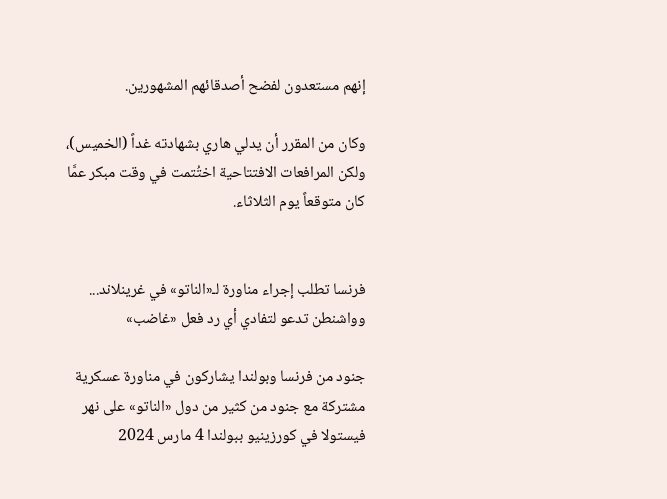إنهم مستعدون لفضح أصدقائهم المشهورين.

وكان من المقرر أن يدلي هاري بشهادته غداً (الخميس)، ولكن المرافعات الافتتاحية اختُتمت في وقت مبكر عمَّا كان متوقعاً يوم الثلاثاء.


فرنسا تطلب إجراء مناورة لـ«الناتو» في غرينلاند... وواشنطن تدعو لتفادي أي رد فعل «غاضب»

جنود من فرنسا وبولندا يشاركون في مناورة عسكرية مشتركة مع جنود من كثير من دول «الناتو» على نهر فيستولا في كورزينيو ببولندا 4 مارس 2024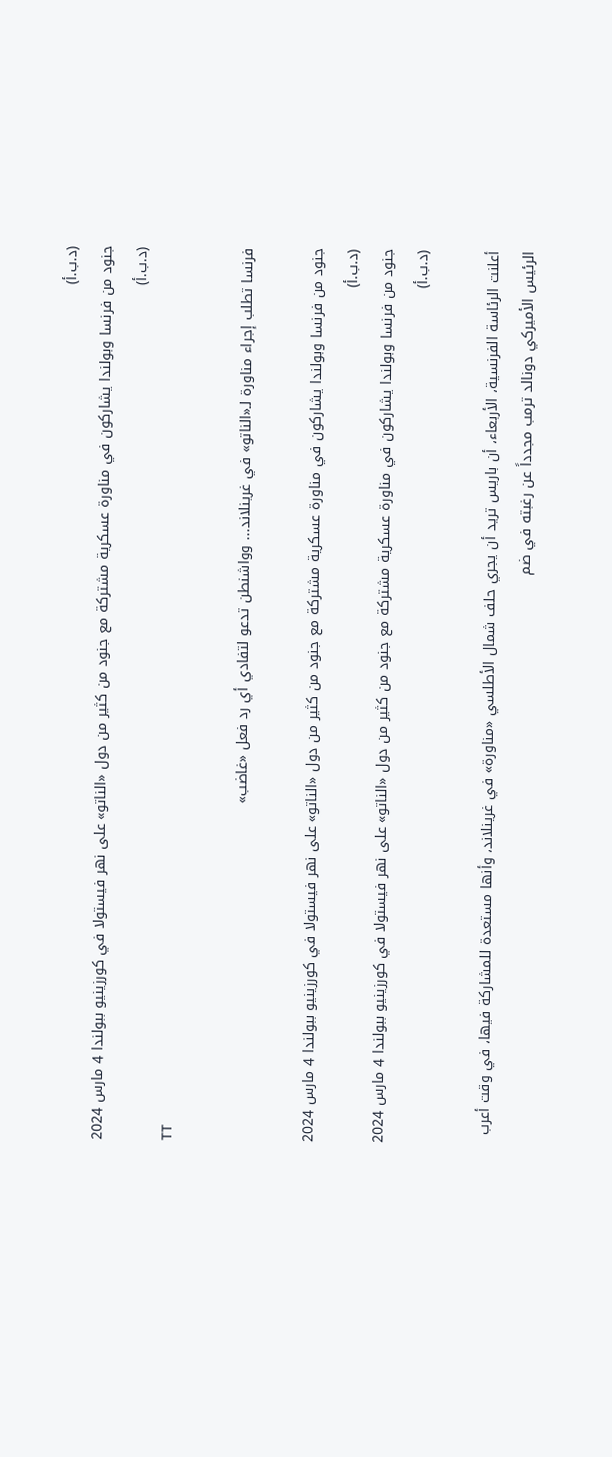(د.ب.أ)
جنود من فرنسا وبولندا يشاركون في مناورة عسكرية مشتركة مع جنود من كثير من دول «الناتو» على نهر فيستولا في كورزينيو ببولندا 4 مارس 2024 (د.ب.أ)
TT

فرنسا تطلب إجراء مناورة لـ«الناتو» في غرينلاند... وواشنطن تدعو لتفادي أي رد فعل «غاضب»

جنود من فرنسا وبولندا يشاركون في مناورة عسكرية مشتركة مع جنود من كثير من دول «الناتو» على نهر فيستولا في كورزينيو ببولندا 4 مارس 2024 (د.ب.أ)
جنود من فرنسا وبولندا يشاركون في مناورة عسكرية مشتركة مع جنود من كثير من دول «الناتو» على نهر فيستولا في كورزينيو ببولندا 4 مارس 2024 (د.ب.أ)

أعلنت الرئاسة الفرنسية، الأربعاء، أن باريس تريد أن يجري حلف شمال الأطلسي «مناورة» في غرينلاند، وأنها مستعدة للمشاركة فيها، في وقت أعرب الرئيس الأميركي دونالد ترمب مجدداً عن رغبته في ضم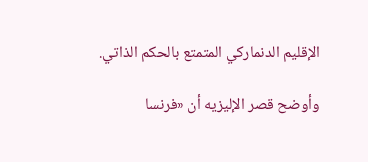الإقليم الدنماركي المتمتع بالحكم الذاتي.

وأوضح قصر الإليزيه أن «فرنسا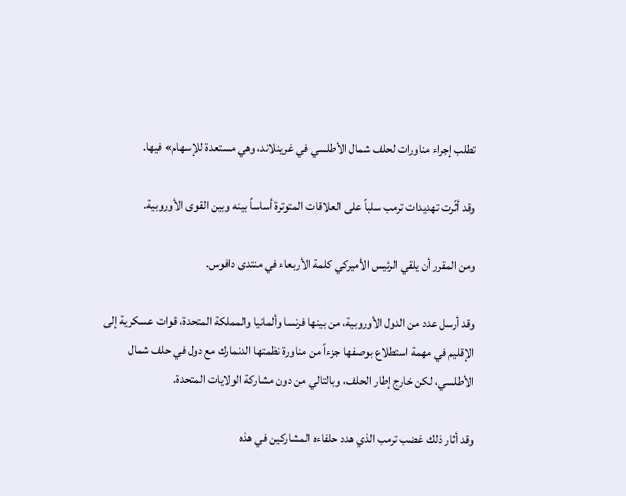تطلب إجراء مناورات لحلف شمال الأطلسي في غرينلاند، وهي مستعدة للإسهام» فيها.

وقد أثّرت تهديدات ترمب سلباً على العلاقات المتوترة أساساً بينه وبين القوى الأوروبية.

ومن المقرر أن يلقي الرئيس الأميركي كلمة الأربعاء في منتدى دافوس.

وقد أرسل عدد من الدول الأوروبية، من بينها فرنسا وألمانيا والمملكة المتحدة، قوات عسكرية إلى الإقليم في مهمة استطلاع بوصفها جزءاً من مناورة نظمتها الدنمارك مع دول في حلف شمال الأطلسي، لكن خارج إطار الحلف، وبالتالي من دون مشاركة الولايات المتحدة.

وقد أثار ذلك غضب ترمب الذي هدد حلفاءه المشاركين في هذه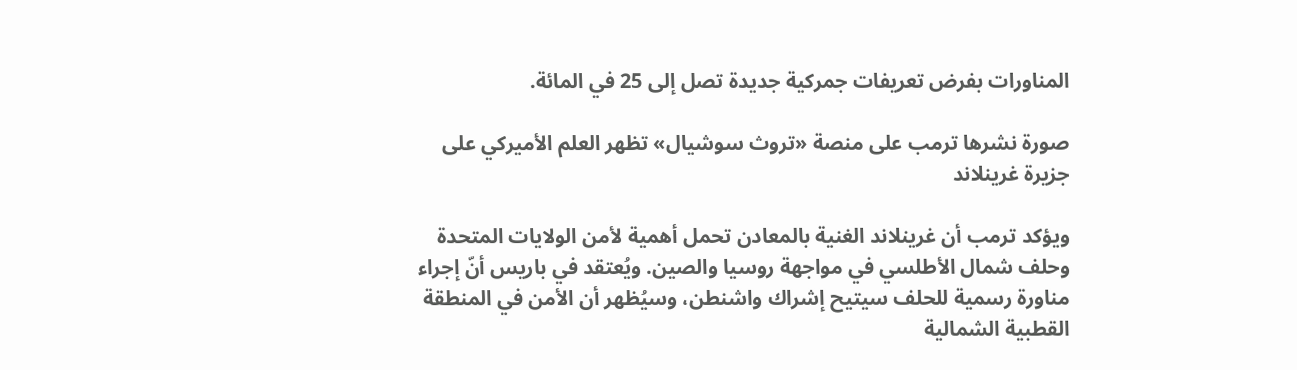المناورات بفرض تعريفات جمركية جديدة تصل إلى 25 في المائة.

صورة نشرها ترمب على منصة «تروث سوشيال» تظهر العلم الأميركي على جزيرة غرينلاند

ويؤكد ترمب أن غرينلاند الغنية بالمعادن تحمل أهمية لأمن الولايات المتحدة وحلف شمال الأطلسي في مواجهة روسيا والصين. ويُعتقد في باريس أنّ إجراء مناورة رسمية للحلف سيتيح إشراك واشنطن، وسيُظهر أن الأمن في المنطقة القطبية الشمالية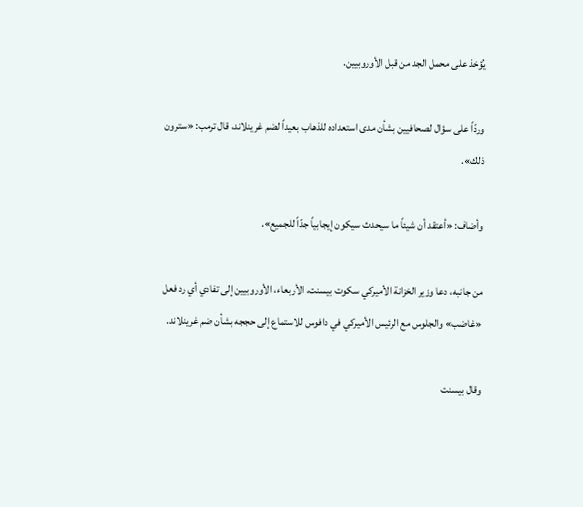يُؤخذ على محمل الجد من قبل الأوروبيين.

وردّاً على سؤال لصحافيين بشأن مدى استعداده للذهاب بعيداً لضم غرينلاند، قال ترمب: «سترون ذلك».

وأضاف: «أعتقد أن شيئاً ما سيحدث سيكون إيجابياً جدّاً للجميع».

من جانبه، دعا وزير الخزانة الأميركي سكوت بيسنت، الأربعاء، الأوروبيين إلى تفادي أي رد فعل «غاضب» والجلوس مع الرئيس الأميركي في دافوس للاستماع إلى حججه بشأن ضم غرينلاند.

وقال بيسنت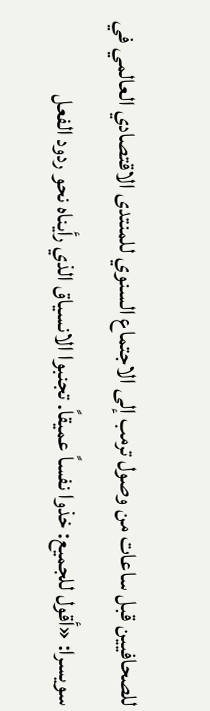للصحافيين قبل ساعات من وصول ترمب إلى الاجتماع السنوي للمنتدى الاقتصادي العالمي في سويسرا: «أقول للجميع: خذوا نفساً عميقاً. تجنبوا الانسياق الذي رأيناه نحو ردود الفعل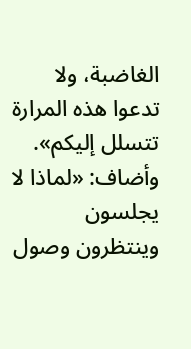الغاضبة، ولا تدعوا هذه المرارة تتسلل إليكم». وأضاف: «لماذا لا يجلسون وينتظرون وصول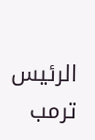الرئيس ترمب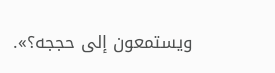ويستمعون إلى حججه؟».